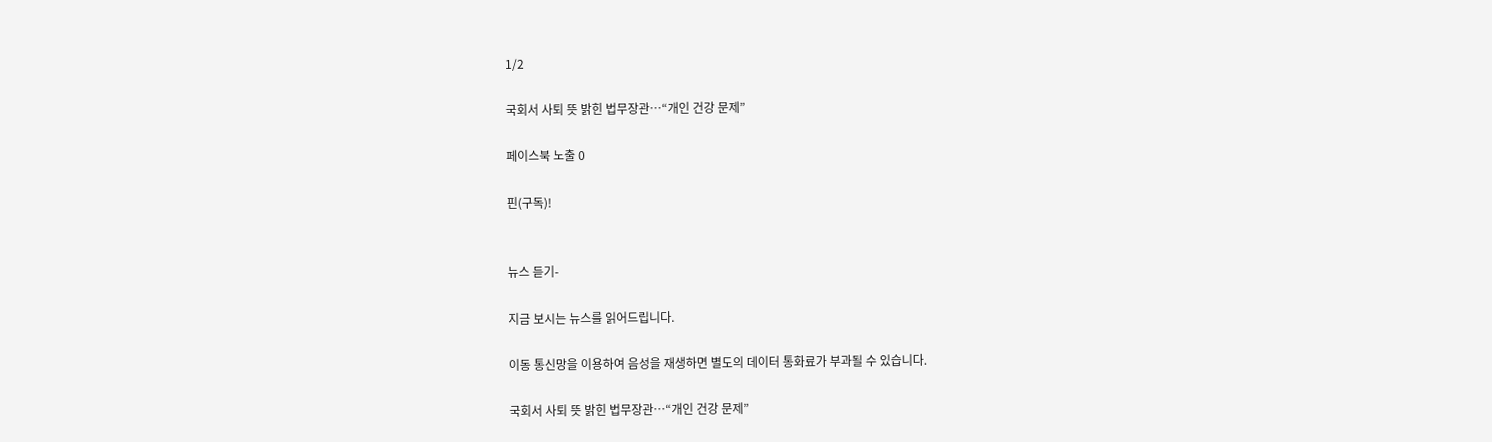1/2

국회서 사퇴 뜻 밝힌 법무장관…“개인 건강 문제”

페이스북 노출 0

핀(구독)!


뉴스 듣기-

지금 보시는 뉴스를 읽어드립니다.

이동 통신망을 이용하여 음성을 재생하면 별도의 데이터 통화료가 부과될 수 있습니다.

국회서 사퇴 뜻 밝힌 법무장관…“개인 건강 문제”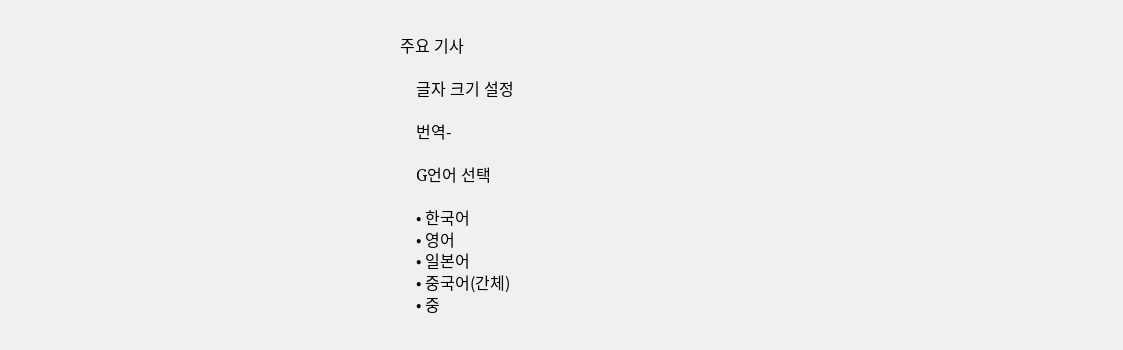주요 기사

    글자 크기 설정

    번역-

    G언어 선택

    • 한국어
    • 영어
    • 일본어
    • 중국어(간체)
    • 중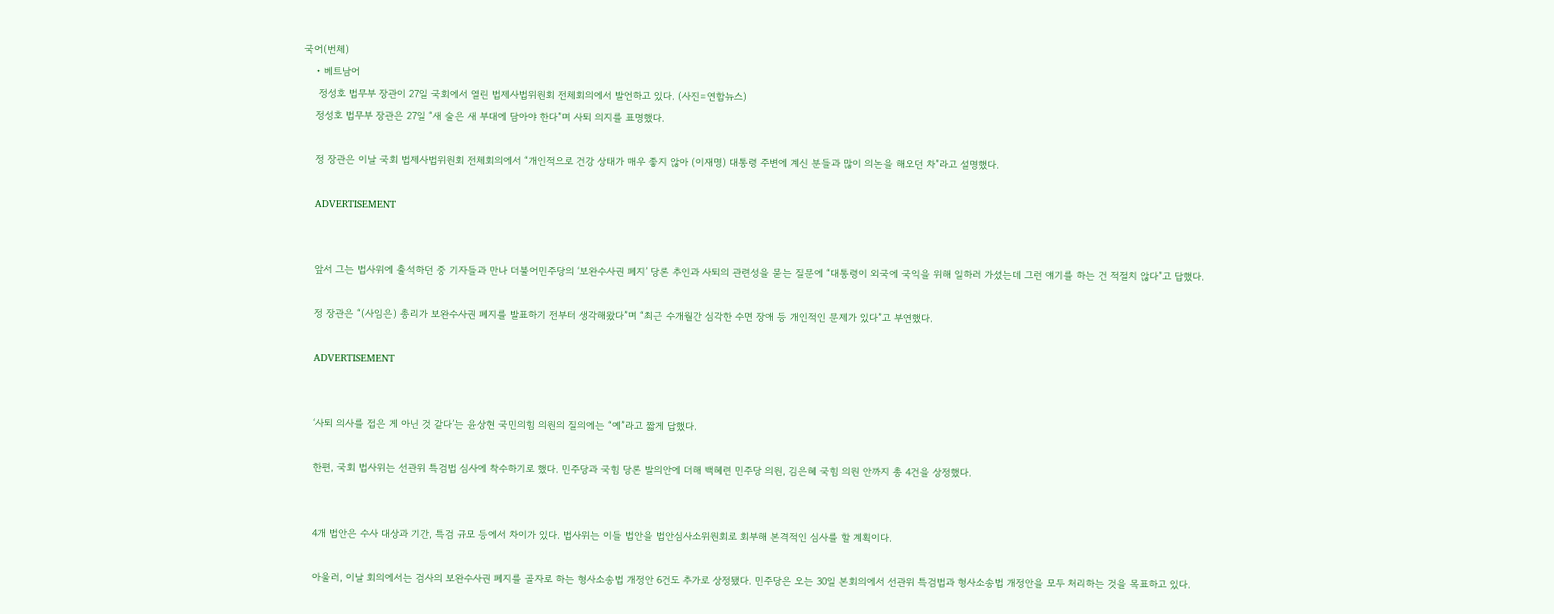국어(번체)
    • 베트남어
     정성호 법무부 장관이 27일 국회에서 열린 법제사법위원회 전체회의에서 발언하고 있다. (사진=연합뉴스)
    정성호 법무부 장관은 27일 “새 술은 새 부대에 담아야 한다”며 사퇴 의지를 표명했다.

    정 장관은 이날 국회 법제사법위원회 전체회의에서 “개인적으로 건강 상태가 매우 좋지 않아 (이재명) 대통령 주변에 계신 분들과 많이 의논을 해오던 차”라고 설명했다.

    ADVERTISEMENT


    앞서 그는 법사위에 출석하던 중 기자들과 만나 더불어민주당의 ‘보완수사권 폐지’ 당론 추인과 사퇴의 관련성을 묻는 질문에 “대통령이 외국에 국익을 위해 일하러 가셨는데 그런 얘기를 하는 건 적절치 않다”고 답했다.

    정 장관은 “(사임은) 총리가 보완수사권 폐지를 발표하기 전부터 생각해왔다”며 “최근 수개월간 심각한 수면 장애 등 개인적인 문제가 있다”고 부연했다.

    ADVERTISEMENT


    ‘사퇴 의사를 접은 게 아닌 것 같다’는 윤상현 국민의힘 의원의 질의에는 “예”라고 짧게 답했다.

    한편, 국회 법사위는 선관위 특검법 심사에 착수하기로 했다. 민주당과 국힘 당론 발의안에 더해 백혜련 민주당 의원, 김은혜 국힘 의원 안까지 총 4건을 상정했다.


    4개 법안은 수사 대상과 기간, 특검 규모 등에서 차이가 있다. 법사위는 이들 법안을 법안심사소위원회로 회부해 본격적인 심사를 할 계획이다.

    아울러, 이날 회의에서는 검사의 보완수사권 폐지를 골자로 하는 형사소송법 개정안 6건도 추가로 상정됐다. 민주당은 오는 30일 본회의에서 선관위 특검법과 형사소송법 개정안을 모두 처리하는 것을 목표하고 있다.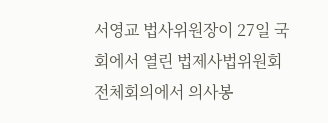서영교 법사위원장이 27일 국회에서 열린 법제사법위원회 전체회의에서 의사봉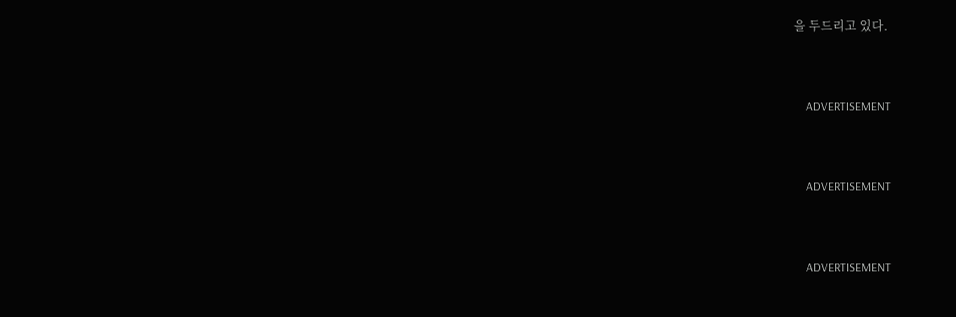을 두드리고 있다.


    ADVERTISEMENT


    ADVERTISEMENT


    ADVERTISEMENT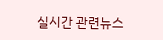실시간 관련뉴스